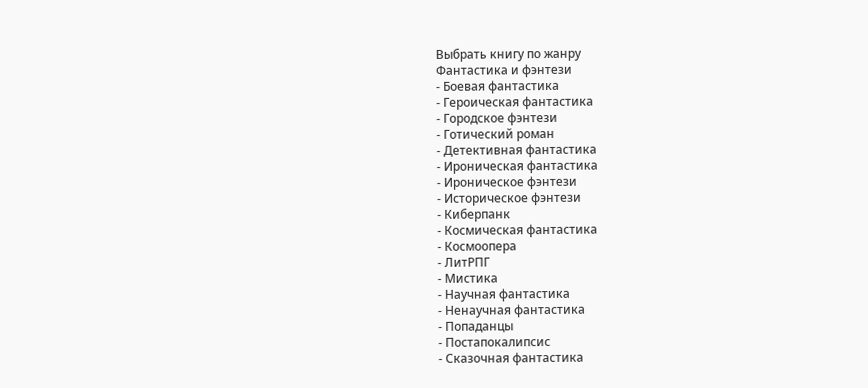Выбрать книгу по жанру
Фантастика и фэнтези
- Боевая фантастика
- Героическая фантастика
- Городское фэнтези
- Готический роман
- Детективная фантастика
- Ироническая фантастика
- Ироническое фэнтези
- Историческое фэнтези
- Киберпанк
- Космическая фантастика
- Космоопера
- ЛитРПГ
- Мистика
- Научная фантастика
- Ненаучная фантастика
- Попаданцы
- Постапокалипсис
- Сказочная фантастика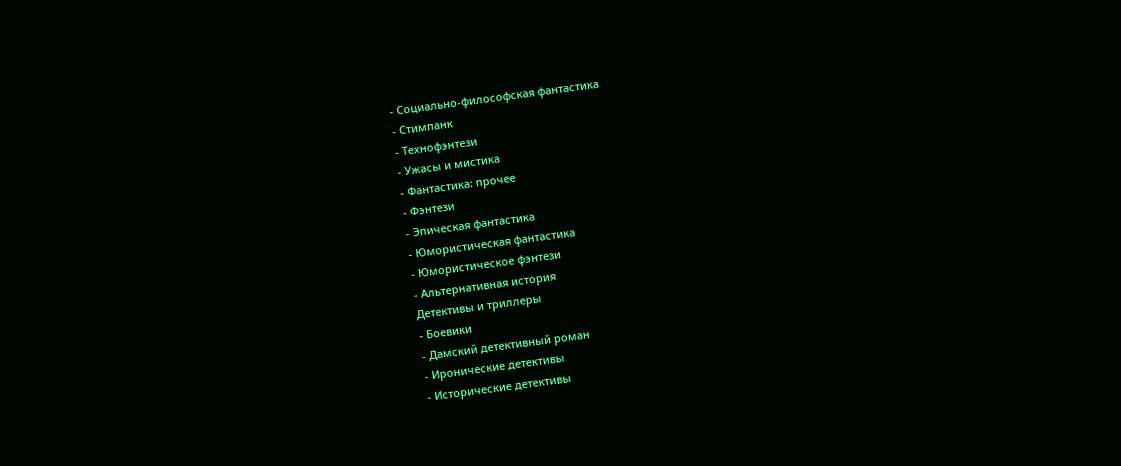- Социально-философская фантастика
- Стимпанк
- Технофэнтези
- Ужасы и мистика
- Фантастика: прочее
- Фэнтези
- Эпическая фантастика
- Юмористическая фантастика
- Юмористическое фэнтези
- Альтернативная история
Детективы и триллеры
- Боевики
- Дамский детективный роман
- Иронические детективы
- Исторические детективы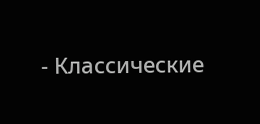- Классические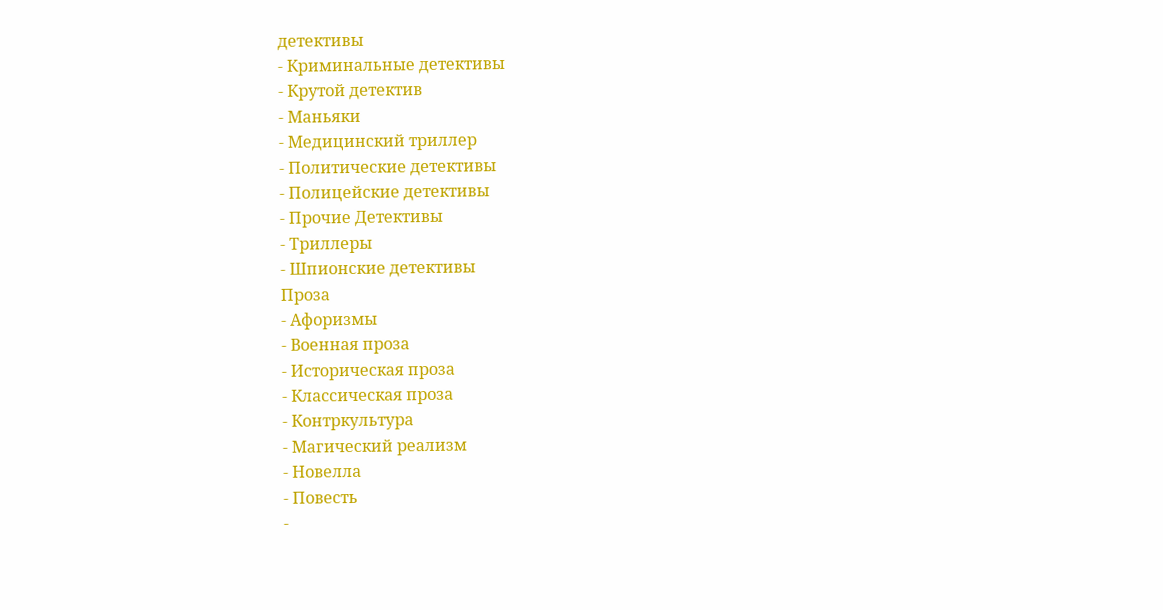детективы
- Криминальные детективы
- Крутой детектив
- Маньяки
- Медицинский триллер
- Политические детективы
- Полицейские детективы
- Прочие Детективы
- Триллеры
- Шпионские детективы
Проза
- Афоризмы
- Военная проза
- Историческая проза
- Классическая проза
- Контркультура
- Магический реализм
- Новелла
- Повесть
-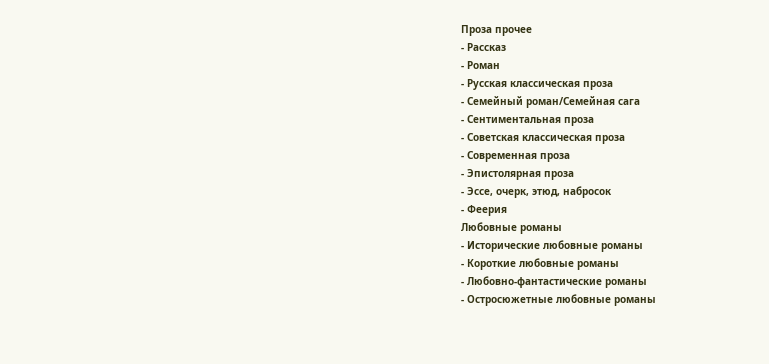Проза прочее
- Рассказ
- Роман
- Русская классическая проза
- Семейный роман/Семейная сага
- Сентиментальная проза
- Советская классическая проза
- Современная проза
- Эпистолярная проза
- Эссе, очерк, этюд, набросок
- Феерия
Любовные романы
- Исторические любовные романы
- Короткие любовные романы
- Любовно-фантастические романы
- Остросюжетные любовные романы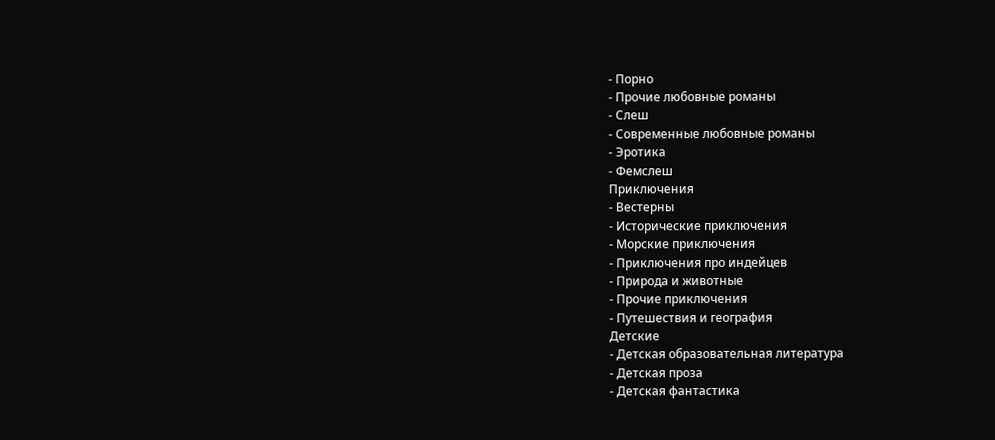- Порно
- Прочие любовные романы
- Слеш
- Современные любовные романы
- Эротика
- Фемслеш
Приключения
- Вестерны
- Исторические приключения
- Морские приключения
- Приключения про индейцев
- Природа и животные
- Прочие приключения
- Путешествия и география
Детские
- Детская образовательная литература
- Детская проза
- Детская фантастика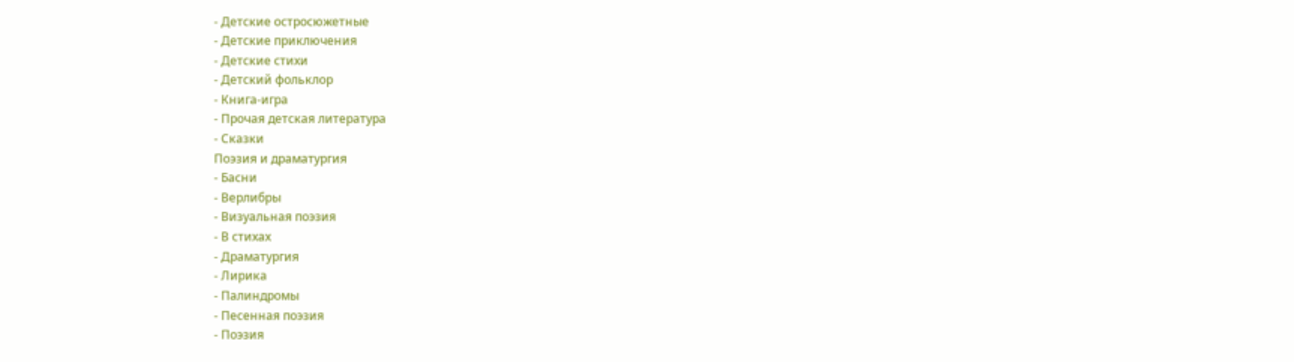- Детские остросюжетные
- Детские приключения
- Детские стихи
- Детский фольклор
- Книга-игра
- Прочая детская литература
- Сказки
Поэзия и драматургия
- Басни
- Верлибры
- Визуальная поэзия
- В стихах
- Драматургия
- Лирика
- Палиндромы
- Песенная поэзия
- Поэзия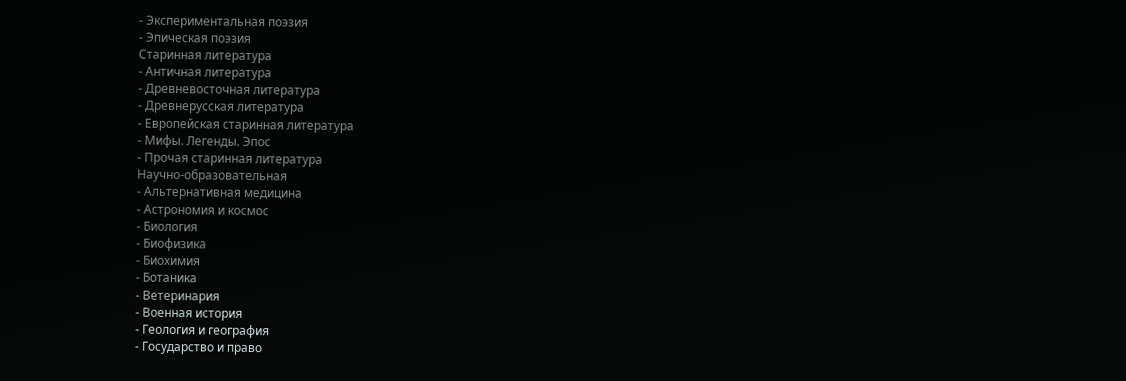- Экспериментальная поэзия
- Эпическая поэзия
Старинная литература
- Античная литература
- Древневосточная литература
- Древнерусская литература
- Европейская старинная литература
- Мифы. Легенды. Эпос
- Прочая старинная литература
Научно-образовательная
- Альтернативная медицина
- Астрономия и космос
- Биология
- Биофизика
- Биохимия
- Ботаника
- Ветеринария
- Военная история
- Геология и география
- Государство и право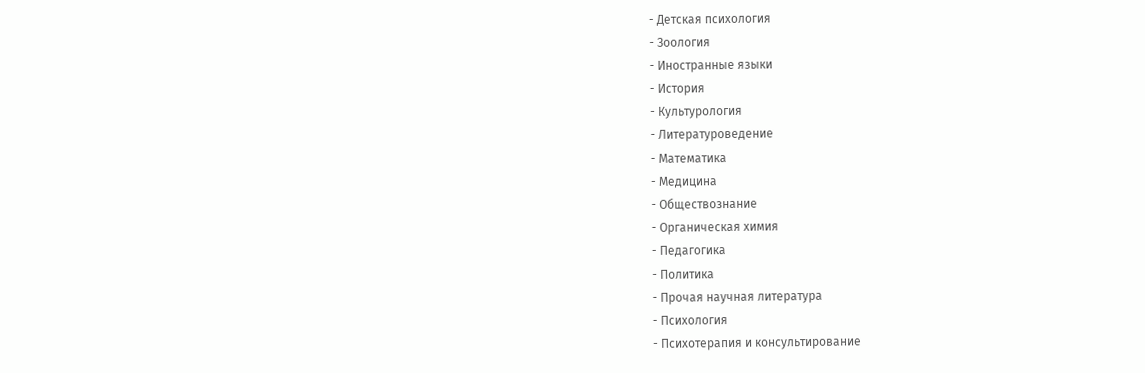- Детская психология
- Зоология
- Иностранные языки
- История
- Культурология
- Литературоведение
- Математика
- Медицина
- Обществознание
- Органическая химия
- Педагогика
- Политика
- Прочая научная литература
- Психология
- Психотерапия и консультирование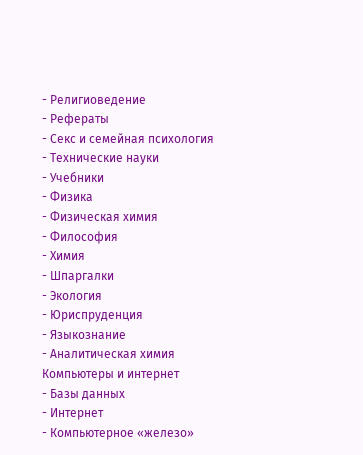- Религиоведение
- Рефераты
- Секс и семейная психология
- Технические науки
- Учебники
- Физика
- Физическая химия
- Философия
- Химия
- Шпаргалки
- Экология
- Юриспруденция
- Языкознание
- Аналитическая химия
Компьютеры и интернет
- Базы данных
- Интернет
- Компьютерное «железо»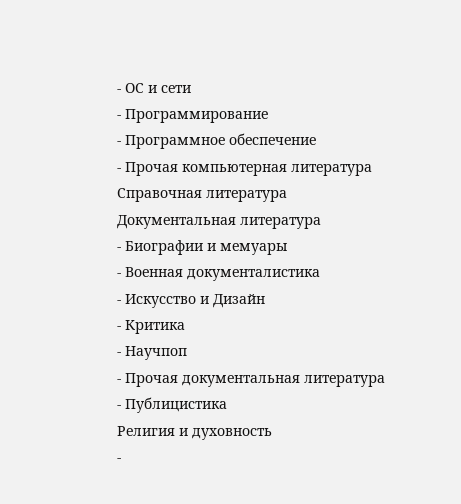- ОС и сети
- Программирование
- Программное обеспечение
- Прочая компьютерная литература
Справочная литература
Документальная литература
- Биографии и мемуары
- Военная документалистика
- Искусство и Дизайн
- Критика
- Научпоп
- Прочая документальная литература
- Публицистика
Религия и духовность
-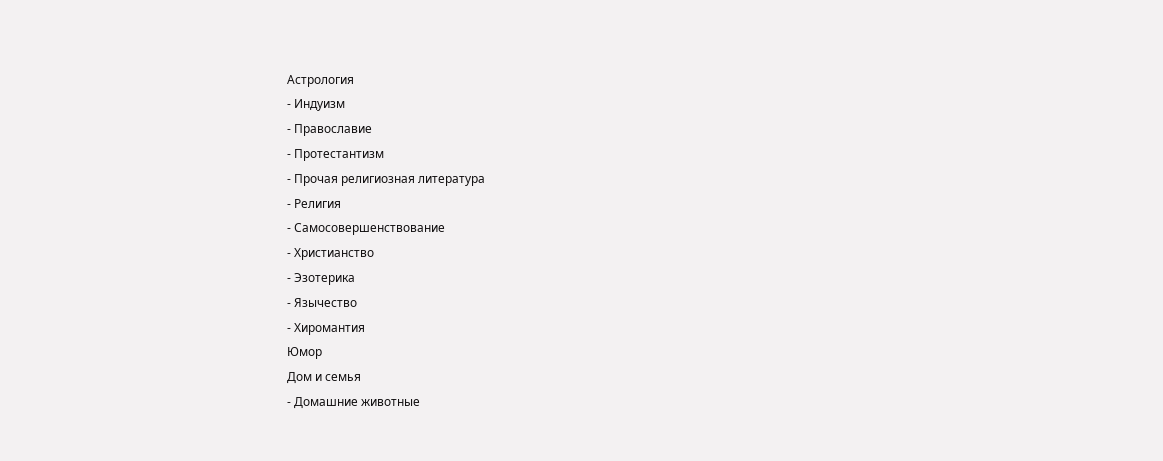Астрология
- Индуизм
- Православие
- Протестантизм
- Прочая религиозная литература
- Религия
- Самосовершенствование
- Христианство
- Эзотерика
- Язычество
- Хиромантия
Юмор
Дом и семья
- Домашние животные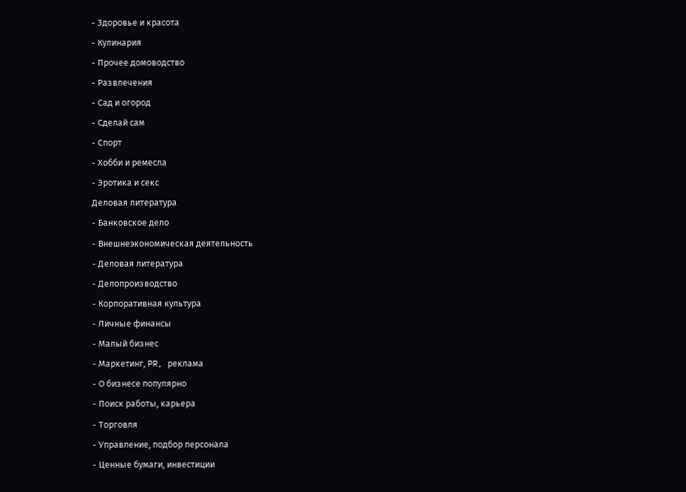- Здоровье и красота
- Кулинария
- Прочее домоводство
- Развлечения
- Сад и огород
- Сделай сам
- Спорт
- Хобби и ремесла
- Эротика и секс
Деловая литература
- Банковское дело
- Внешнеэкономическая деятельность
- Деловая литература
- Делопроизводство
- Корпоративная культура
- Личные финансы
- Малый бизнес
- Маркетинг, PR, реклама
- О бизнесе популярно
- Поиск работы, карьера
- Торговля
- Управление, подбор персонала
- Ценные бумаги, инвестиции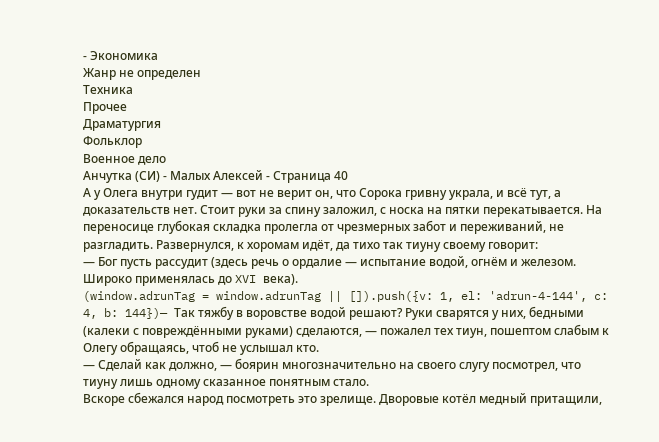- Экономика
Жанр не определен
Техника
Прочее
Драматургия
Фольклор
Военное дело
Анчутка (СИ) - Малых Алексей - Страница 40
А у Олега внутри гудит — вот не верит он, что Сорока гривну украла, и всё тут, а доказательств нет. Стоит руки за спину заложил, с носка на пятки перекатывается. На переносице глубокая складка пролегла от чрезмерных забот и переживаний, не разгладить. Развернулся, к хоромам идёт, да тихо так тиуну своему говорит:
— Бог пусть рассудит (здесь речь о ордалие — испытание водой, огнём и железом. Широко применялась до XVI века).
(window.adrunTag = window.adrunTag || []).push({v: 1, el: 'adrun-4-144', c: 4, b: 144})— Так тяжбу в воровстве водой решают? Руки сварятся у них, бедными (калеки с повреждёнными руками) сделаются, — пожалел тех тиун, пошептом слабым к Олегу обращаясь, чтоб не услышал кто.
— Сделай как должно, — боярин многозначительно на своего слугу посмотрел, что тиуну лишь одному сказанное понятным стало.
Вскоре сбежался народ посмотреть это зрелище. Дворовые котёл медный притащили,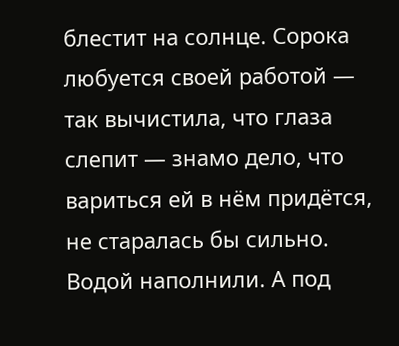блестит на солнце. Сорока любуется своей работой — так вычистила, что глаза слепит — знамо дело, что вариться ей в нём придётся, не старалась бы сильно. Водой наполнили. А под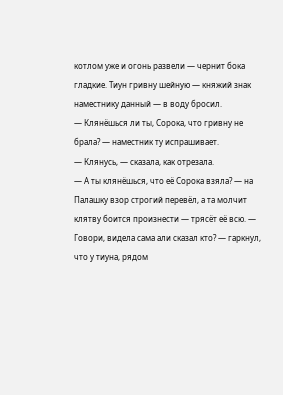котлом уже и огонь развели — чернит бока гладкие. Тиун гривну шейную — княжий знак наместнику данный — в воду бросил.
— Клянёшься ли ты, Сорока, что гривну не брала? — наместник ту испрашивает.
— Клянусь, — сказала, как отрезала.
— А ты клянёшься, что её Сорока взяла? — на Палашку взор строгий перевёл, а та молчит клятву боится произнести — трясёт её всю. — Говори, видела сама али сказал кто? — гаркнул, что у тиуна, рядом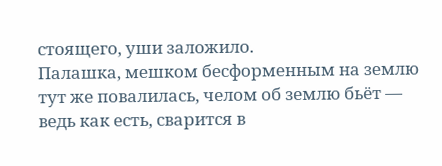стоящего, уши заложило.
Палашка, мешком бесформенным на землю тут же повалилась, челом об землю бьёт — ведь как есть, сварится в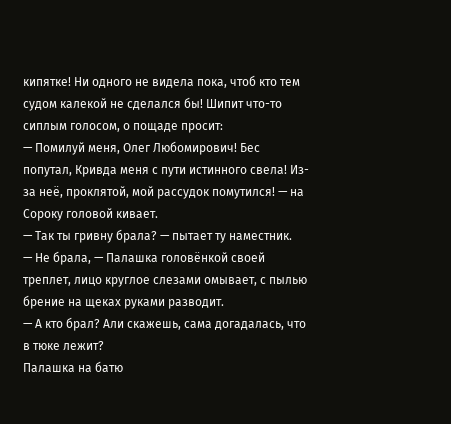кипятке! Ни одного не видела пока, чтоб кто тем судом калекой не сделался бы! Шипит что-то сиплым голосом, о пощаде просит:
— Помилуй меня, Олег Любомирович! Бес попутал, Кривда меня с пути истинного свела! Из-за неё, проклятой, мой рассудок помутился! — на Сороку головой кивает.
— Так ты гривну брала? — пытает ту наместник.
— Не брала, — Палашка головёнкой своей треплет, лицо круглое слезами омывает, с пылью брение на щеках руками разводит.
— А кто брал? Али скажешь, сама догадалась, что в тюке лежит?
Палашка на батю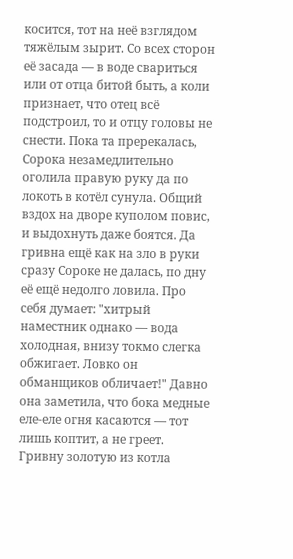косится, тот на неё взглядом тяжёлым зырит. Со всех сторон её засада — в воде свариться или от отца битой быть, а коли признает, что отец всё подстроил, то и отцу головы не снести. Пока та пререкалась, Сорока незамедлительно оголила правую руку да по локоть в котёл сунула. Общий вздох на дворе куполом повис, и выдохнуть даже боятся. Да гривна ещё как на зло в руки сразу Сороке не далась, по дну её ещё недолго ловила. Про себя думает: "хитрый наместник однако — вода холодная, внизу токмо слегка обжигает. Ловко он обманщиков обличает!" Давно она заметила, что бока медные еле-еле огня касаются — тот лишь коптит, а не греет.
Гривну золотую из котла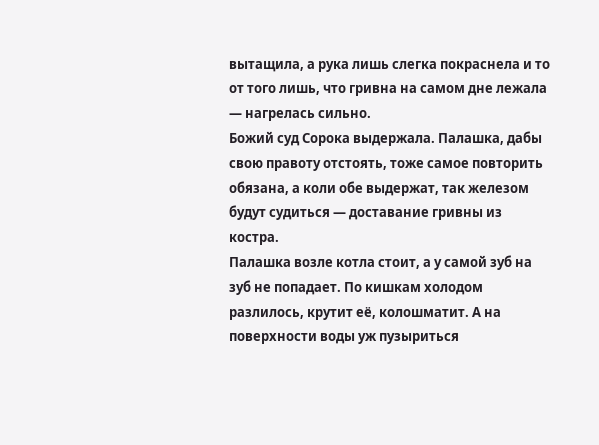вытащила, а рука лишь слегка покраснела и то от того лишь, что гривна на самом дне лежала — нагрелась сильно.
Божий суд Сорока выдержала. Палашка, дабы свою правоту отстоять, тоже самое повторить обязана, а коли обе выдержат, так железом будут судиться — доставание гривны из костра.
Палашка возле котла стоит, а у самой зуб на зуб не попадает. По кишкам холодом разлилось, крутит её, колошматит. А на поверхности воды уж пузыриться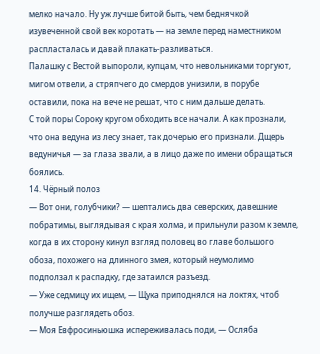мелко начало. Ну уж лучше битой быть, чем беднячкой изувеченной свой век коротать — на земле перед наместником распласталась и давай плакать-разливаться.
Палашку с Вестой выпороли, купцам, что невольниками торгуют, мигом отвели, а стряпчего до смердов унизили, в порубе оставили, пока на вече не решат, что с ним дальше делать.
С той поры Сороку кругом обходить все начали. А как прознали, что она ведуна из лесу знает, так дочерью его признали. Дщерь ведуничья — за глаза звали, а в лицо даже по имени обращаться боялись.
14. Чёрный полоз
— Вот они, голубчики? — шептались два северских, давешние побратимы, выглядывая с края холма, и прильнули разом к земле, когда в их сторону кинул взгляд половец во главе большого обоза, похожего на длинного змея, который неумолимо подползал к распадку, где затаился разъезд.
— Уже седмицу их ищем, — Щука приподнялся на локтях, чтоб получше разглядеть обоз.
— Моя Евфросиньюшка испереживалась поди, — Осляба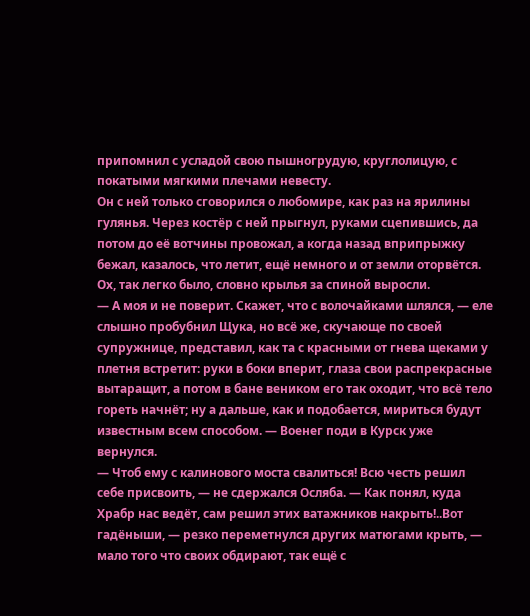припомнил с усладой свою пышногрудую, круглолицую, с покатыми мягкими плечами невесту.
Он с ней только сговорился о любомире, как раз на ярилины гулянья. Через костёр с ней прыгнул, руками сцепившись, да потом до её вотчины провожал, а когда назад вприпрыжку бежал, казалось, что летит, ещё немного и от земли оторвётся. Ох, так легко было, словно крылья за спиной выросли.
— А моя и не поверит. Скажет, что с волочайками шлялся, — еле слышно пробубнил Щука, но всё же, скучающе по своей супружнице, представил, как та с красными от гнева щеками у плетня встретит: руки в боки вперит, глаза свои распрекрасные вытаращит, а потом в бане веником его так оходит, что всё тело гореть начнёт; ну а дальше, как и подобается, мириться будут известным всем способом. — Военег поди в Курск уже вернулся.
— Чтоб ему с калинового моста свалиться! Всю честь решил себе присвоить, — не сдержался Осляба. — Как понял, куда Храбр нас ведёт, сам решил этих ватажников накрыть!..Вот гадёныши, — резко переметнулся других матюгами крыть, — мало того что своих обдирают, так ещё с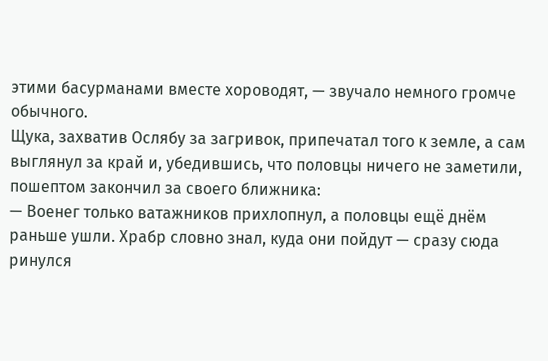этими басурманами вместе хороводят, — звучало немного громче обычного.
Щука, захватив Ослябу за загривок, припечатал того к земле, а сам выглянул за край и, убедившись, что половцы ничего не заметили, пошептом закончил за своего ближника:
— Военег только ватажников прихлопнул, а половцы ещё днём раньше ушли. Храбр словно знал, куда они пойдут — сразу сюда ринулся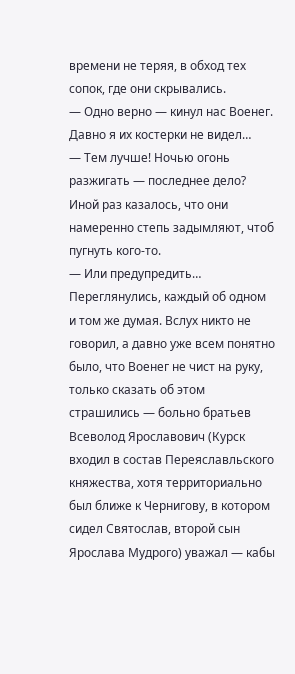времени не теряя, в обход тех сопок, где они скрывались.
— Одно верно — кинул нас Военег. Давно я их костерки не видел…
— Тем лучше! Ночью огонь разжигать — последнее дело? Иной раз казалось, что они намеренно степь задымляют, чтоб пугнуть кого-то.
— Или предупредить…
Переглянулись, каждый об одном и том же думая. Вслух никто не говорил, а давно уже всем понятно было, что Военег не чист на руку, только сказать об этом страшились — больно братьев Всеволод Ярославович (Курск входил в состав Переяславльского княжества, хотя территориально был ближе к Чернигову, в котором сидел Святослав, второй сын Ярослава Мудрого) уважал — кабы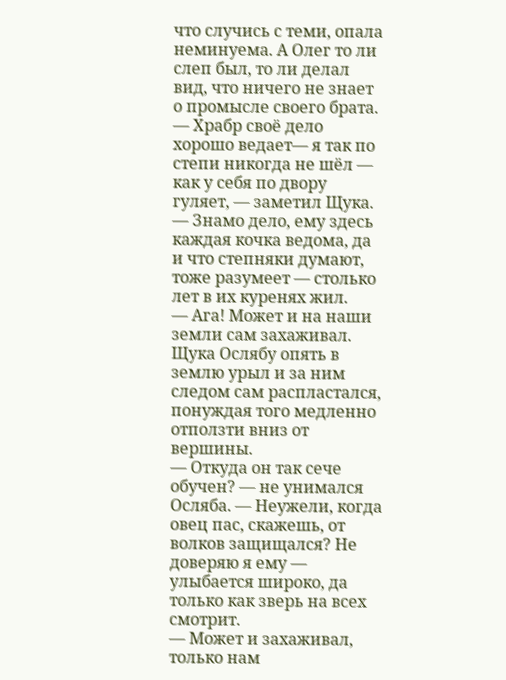что случись с теми, опала неминуема. А Олег то ли слеп был, то ли делал вид, что ничего не знает о промысле своего брата.
— Храбр своё дело хорошо ведает— я так по степи никогда не шёл — как у себя по двору гуляет, — заметил Щука.
— Знамо дело, ему здесь каждая кочка ведома, да и что степняки думают, тоже разумеет — столько лет в их куренях жил.
— Ага! Может и на наши земли сам захаживал.
Щука Ослябу опять в землю урыл и за ним следом сам распластался, понуждая того медленно отползти вниз от вершины.
— Откуда он так сече обучен? — не унимался Осляба. — Неужели, когда овец пас, скажешь, от волков защищался? Не доверяю я ему — улыбается широко, да только как зверь на всех смотрит.
— Может и захаживал, только нам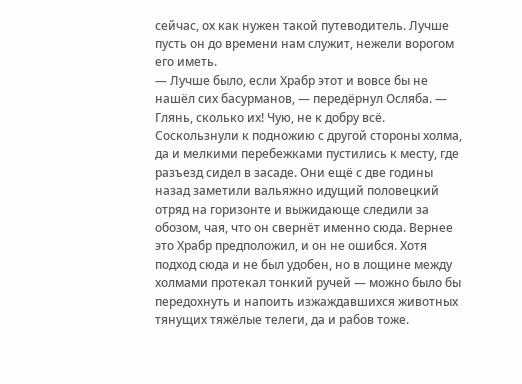сейчас, ох как нужен такой путеводитель. Лучше пусть он до времени нам служит, нежели ворогом его иметь.
— Лучше было, если Храбр этот и вовсе бы не нашёл сих басурманов, — передёрнул Осляба. — Глянь, сколько их! Чую, не к добру всё.
Соскользнули к подножию с другой стороны холма, да и мелкими перебежками пустились к месту, где разъезд сидел в засаде. Они ещё с две годины назад заметили вальяжно идущий половецкий отряд на горизонте и выжидающе следили за обозом, чая, что он свернёт именно сюда. Вернее это Храбр предположил, и он не ошибся. Хотя подход сюда и не был удобен, но в лощине между холмами протекал тонкий ручей — можно было бы передохнуть и напоить изжаждавшихся животных тянущих тяжёлые телеги, да и рабов тоже.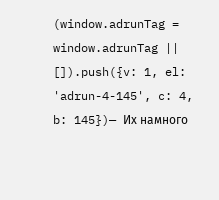(window.adrunTag = window.adrunTag || []).push({v: 1, el: 'adrun-4-145', c: 4, b: 145})— Их намного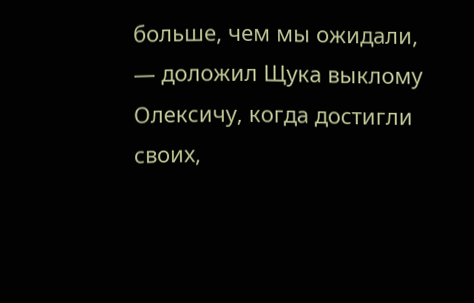больше, чем мы ожидали, — доложил Щука выклому Олексичу, когда достигли своих,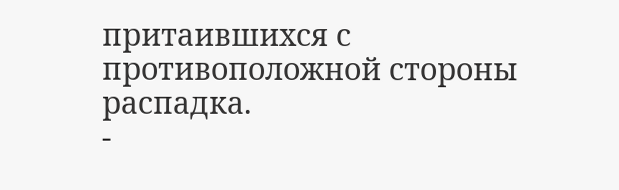притаившихся с противоположной стороны распадка.
-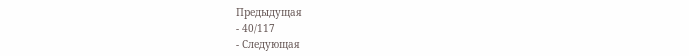Предыдущая
- 40/117
- Следующая